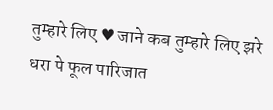तुम्हारे लिए ♥ जाने कब तुम्हारे लिए झरे धरा पे फूल पारिजात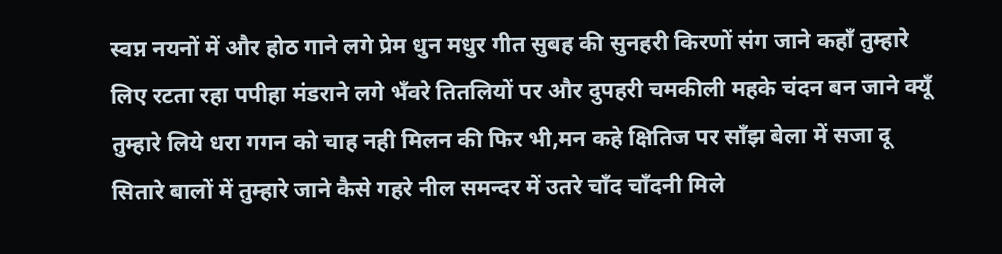स्वप्न नयनों में और होठ गाने लगे प्रेम धुन मधुर गीत सुबह की सुनहरी किरणों संग जाने कहाँ तुम्हारे लिए रटता रहा पपीहा मंडराने लगे भँवरे तितलियों पर और दुपहरी चमकीली महके चंदन बन जाने क्यूँ तुम्हारे लिये धरा गगन को चाह नही मिलन की फिर भी,मन कहे क्षितिज पर साँझ बेला में सजा दू सितारे बालों में तुम्हारे जाने कैसे गहरे नील समन्दर में उतरे चाँद चाँदनी मिले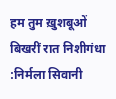हम तुम ख़ुशबूओं बिखरीं रात निशीगंधा :निर्मला सिवानी